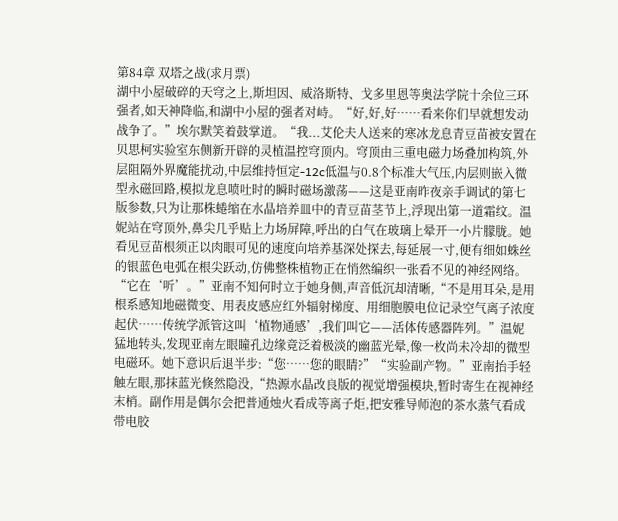第84章 双塔之战(求月票)
湖中小屋破碎的天穹之上,斯坦因、威洛斯特、戈多里恩等奥法学院十余位三环强者,如天神降临,和湖中小屋的强者对峙。“好,好,好……看来你们早就想发动战争了。”埃尔默笑着鼓掌道。“我...艾伦夫人送来的寒冰龙息青豆苗被安置在贝思柯实验室东侧新开辟的灵植温控穹顶内。穹顶由三重电磁力场叠加构筑,外层阻隔外界魔能扰动,中层维持恒定-12c低温与0.8个标准大气压,内层则嵌入微型永磁回路,模拟龙息喷吐时的瞬时磁场激荡——这是亚南昨夜亲手调试的第七版参数,只为让那株蜷缩在水晶培养皿中的青豆苗茎节上,浮现出第一道霜纹。温妮站在穹顶外,鼻尖几乎贴上力场屏障,呼出的白气在玻璃上晕开一小片朦胧。她看见豆苗根须正以肉眼可见的速度向培养基深处探去,每延展一寸,便有细如蛛丝的银蓝色电弧在根尖跃动,仿佛整株植物正在悄然编织一张看不见的神经网络。“它在‘听’。”亚南不知何时立于她身侧,声音低沉却清晰,“不是用耳朵,是用根系感知地磁微变、用表皮感应红外辐射梯度、用细胞膜电位记录空气离子浓度起伏……传统学派管这叫‘植物通感’,我们叫它——活体传感器阵列。”温妮猛地转头,发现亚南左眼瞳孔边缘竟泛着极淡的幽蓝光晕,像一枚尚未冷却的微型电磁环。她下意识后退半步:“您……您的眼睛?”“实验副产物。”亚南抬手轻触左眼,那抹蓝光倏然隐没,“热源水晶改良版的视觉增强模块,暂时寄生在视神经末梢。副作用是偶尔会把普通烛火看成等离子炬,把安雅导师泡的茶水蒸气看成带电胶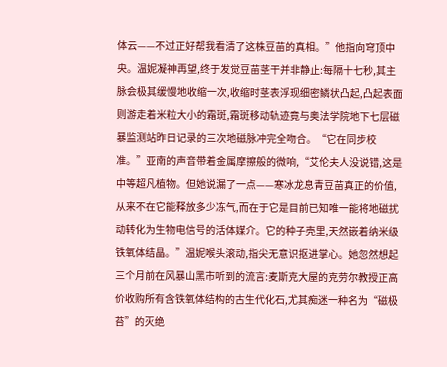体云——不过正好帮我看清了这株豆苗的真相。”他指向穹顶中央。温妮凝神再望,终于发觉豆苗茎干并非静止:每隔十七秒,其主脉会极其缓慢地收缩一次,收缩时茎表浮现细密鳞状凸起,凸起表面则游走着米粒大小的霜斑,霜斑移动轨迹竟与奥法学院地下七层磁暴监测站昨日记录的三次地磁脉冲完全吻合。“它在同步校准。”亚南的声音带着金属摩擦般的微响,“艾伦夫人没说错,这是中等超凡植物。但她说漏了一点——寒冰龙息青豆苗真正的价值,从来不在它能释放多少冻气,而在于它是目前已知唯一能将地磁扰动转化为生物电信号的活体媒介。它的种子壳里,天然嵌着纳米级铁氧体结晶。”温妮喉头滚动,指尖无意识抠进掌心。她忽然想起三个月前在风暴山黑市听到的流言:麦斯克大屋的克劳尔教授正高价收购所有含铁氧体结构的古生代化石,尤其痴迷一种名为“磁极苔”的灭绝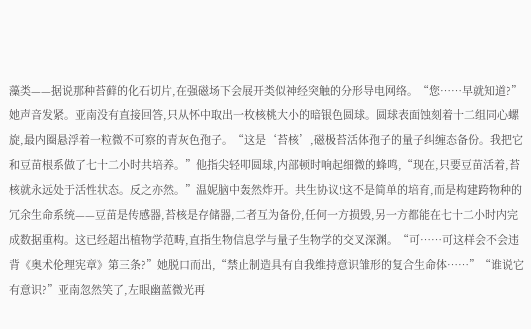藻类——据说那种苔藓的化石切片,在强磁场下会展开类似神经突触的分形导电网络。“您……早就知道?”她声音发紧。亚南没有直接回答,只从怀中取出一枚核桃大小的暗银色圆球。圆球表面蚀刻着十二组同心螺旋,最内圈悬浮着一粒微不可察的青灰色孢子。“这是‘苔核’,磁极苔活体孢子的量子纠缠态备份。我把它和豆苗根系做了七十二小时共培养。”他指尖轻叩圆球,内部顿时响起细微的蜂鸣,“现在,只要豆苗活着,苔核就永远处于活性状态。反之亦然。”温妮脑中轰然炸开。共生协议!这不是简单的培育,而是构建跨物种的冗余生命系统——豆苗是传感器,苔核是存储器,二者互为备份,任何一方损毁,另一方都能在七十二小时内完成数据重构。这已经超出植物学范畴,直指生物信息学与量子生物学的交叉深渊。“可……可这样会不会违背《奥术伦理宪章》第三条?”她脱口而出,“禁止制造具有自我维持意识雏形的复合生命体……”“谁说它有意识?”亚南忽然笑了,左眼幽蓝微光再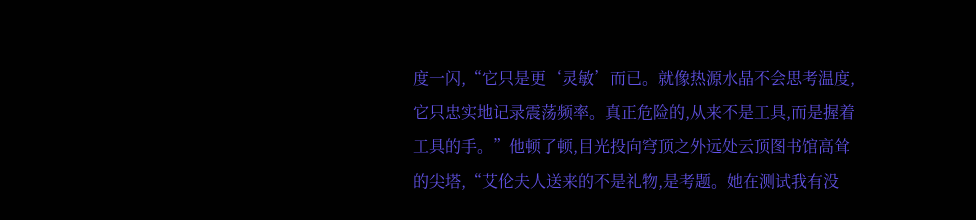度一闪,“它只是更‘灵敏’而已。就像热源水晶不会思考温度,它只忠实地记录震荡频率。真正危险的,从来不是工具,而是握着工具的手。”他顿了顿,目光投向穹顶之外远处云顶图书馆高耸的尖塔,“艾伦夫人送来的不是礼物,是考题。她在测试我有没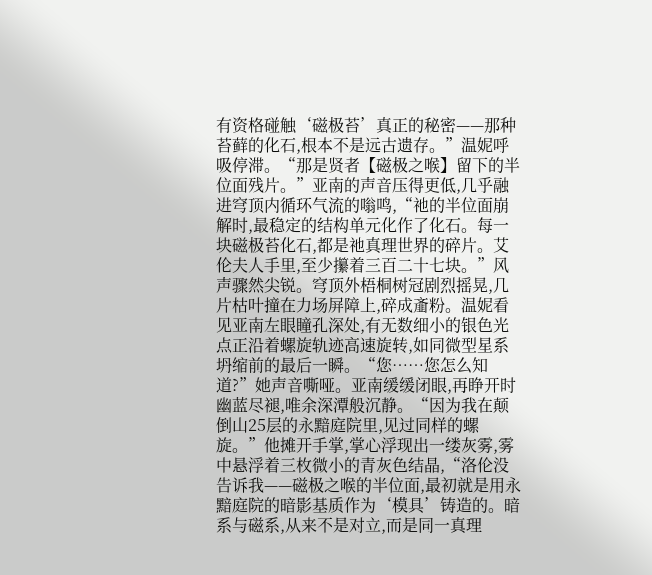有资格碰触‘磁极苔’真正的秘密——那种苔藓的化石,根本不是远古遗存。”温妮呼吸停滞。“那是贤者【磁极之喉】留下的半位面残片。”亚南的声音压得更低,几乎融进穹顶内循环气流的嗡鸣,“祂的半位面崩解时,最稳定的结构单元化作了化石。每一块磁极苔化石,都是祂真理世界的碎片。艾伦夫人手里,至少攥着三百二十七块。”风声骤然尖锐。穹顶外梧桐树冠剧烈摇晃,几片枯叶撞在力场屏障上,碎成齑粉。温妮看见亚南左眼瞳孔深处,有无数细小的银色光点正沿着螺旋轨迹高速旋转,如同微型星系坍缩前的最后一瞬。“您……您怎么知道?”她声音嘶哑。亚南缓缓闭眼,再睁开时幽蓝尽褪,唯余深潭般沉静。“因为我在颠倒山25层的永黯庭院里,见过同样的螺旋。”他摊开手掌,掌心浮现出一缕灰雾,雾中悬浮着三枚微小的青灰色结晶,“洛伦没告诉我——磁极之喉的半位面,最初就是用永黯庭院的暗影基质作为‘模具’铸造的。暗系与磁系,从来不是对立,而是同一真理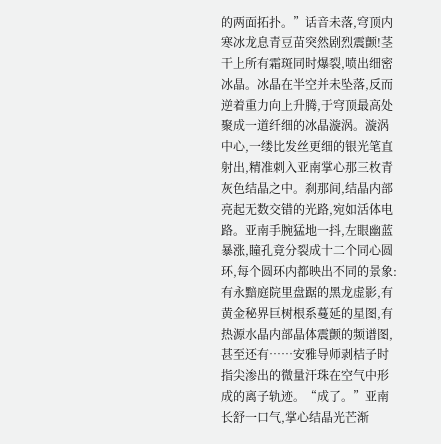的两面拓扑。”话音未落,穹顶内寒冰龙息青豆苗突然剧烈震颤!茎干上所有霜斑同时爆裂,喷出细密冰晶。冰晶在半空并未坠落,反而逆着重力向上升腾,于穹顶最高处聚成一道纤细的冰晶漩涡。漩涡中心,一缕比发丝更细的银光笔直射出,精准刺入亚南掌心那三枚青灰色结晶之中。刹那间,结晶内部亮起无数交错的光路,宛如活体电路。亚南手腕猛地一抖,左眼幽蓝暴涨,瞳孔竟分裂成十二个同心圆环,每个圆环内都映出不同的景象:有永黯庭院里盘踞的黑龙虚影,有黄金秘界巨树根系蔓延的星图,有热源水晶内部晶体震颤的频谱图,甚至还有……安雅导师剥桔子时指尖渗出的微量汗珠在空气中形成的离子轨迹。“成了。”亚南长舒一口气,掌心结晶光芒渐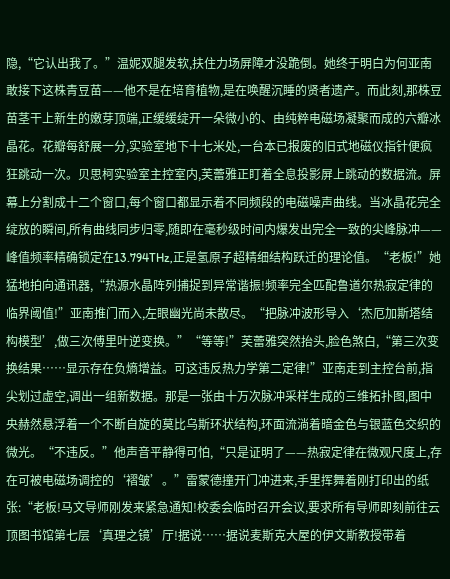隐,“它认出我了。”温妮双腿发软,扶住力场屏障才没跪倒。她终于明白为何亚南敢接下这株青豆苗——他不是在培育植物,是在唤醒沉睡的贤者遗产。而此刻,那株豆苗茎干上新生的嫩芽顶端,正缓缓绽开一朵微小的、由纯粹电磁场凝聚而成的六瓣冰晶花。花瓣每舒展一分,实验室地下十七米处,一台本已报废的旧式地磁仪指针便疯狂跳动一次。贝思柯实验室主控室内,芙蕾雅正盯着全息投影屏上跳动的数据流。屏幕上分割成十二个窗口,每个窗口都显示着不同频段的电磁噪声曲线。当冰晶花完全绽放的瞬间,所有曲线同步归零,随即在毫秒级时间内爆发出完全一致的尖峰脉冲——峰值频率精确锁定在13.794THz,正是氢原子超精细结构跃迁的理论值。“老板!”她猛地拍向通讯器,“热源水晶阵列捕捉到异常谐振!频率完全匹配鲁道尔热寂定律的临界阈值!”亚南推门而入,左眼幽光尚未散尽。“把脉冲波形导入‘杰厄加斯塔结构模型’,做三次傅里叶逆变换。”“等等!”芙蕾雅突然抬头,脸色煞白,“第三次变换结果……显示存在负熵增益。可这违反热力学第二定律!”亚南走到主控台前,指尖划过虚空,调出一组新数据。那是一张由十万次脉冲采样生成的三维拓扑图,图中央赫然悬浮着一个不断自旋的莫比乌斯环状结构,环面流淌着暗金色与银蓝色交织的微光。“不违反。”他声音平静得可怕,“只是证明了——热寂定律在微观尺度上,存在可被电磁场调控的‘褶皱’。”雷蒙德撞开门冲进来,手里挥舞着刚打印出的纸张:“老板!马文导师刚发来紧急通知!校委会临时召开会议,要求所有导师即刻前往云顶图书馆第七层‘真理之镜’厅!据说……据说麦斯克大屋的伊文斯教授带着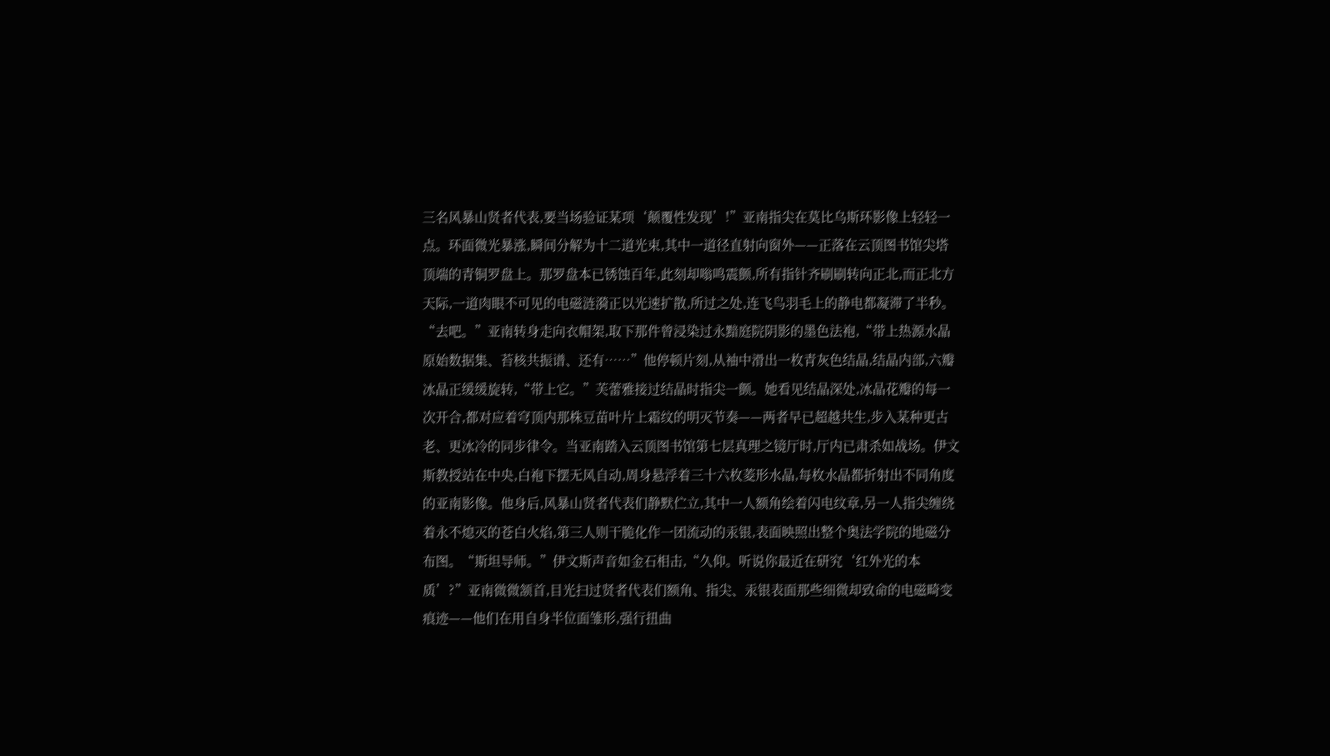三名风暴山贤者代表,要当场验证某项‘颠覆性发现’!”亚南指尖在莫比乌斯环影像上轻轻一点。环面微光暴涨,瞬间分解为十二道光束,其中一道径直射向窗外——正落在云顶图书馆尖塔顶端的青铜罗盘上。那罗盘本已锈蚀百年,此刻却嗡鸣震颤,所有指针齐刷刷转向正北,而正北方天际,一道肉眼不可见的电磁涟漪正以光速扩散,所过之处,连飞鸟羽毛上的静电都凝滞了半秒。“去吧。”亚南转身走向衣帽架,取下那件曾浸染过永黯庭院阴影的墨色法袍,“带上热源水晶原始数据集、苔核共振谱、还有……”他停顿片刻,从袖中滑出一枚青灰色结晶,结晶内部,六瓣冰晶正缓缓旋转,“带上它。”芙蕾雅接过结晶时指尖一颤。她看见结晶深处,冰晶花瓣的每一次开合,都对应着穹顶内那株豆苗叶片上霜纹的明灭节奏——两者早已超越共生,步入某种更古老、更冰冷的同步律令。当亚南踏入云顶图书馆第七层真理之镜厅时,厅内已肃杀如战场。伊文斯教授站在中央,白袍下摆无风自动,周身悬浮着三十六枚菱形水晶,每枚水晶都折射出不同角度的亚南影像。他身后,风暴山贤者代表们静默伫立,其中一人额角绘着闪电纹章,另一人指尖缠绕着永不熄灭的苍白火焰,第三人则干脆化作一团流动的汞银,表面映照出整个奥法学院的地磁分布图。“斯坦导师。”伊文斯声音如金石相击,“久仰。听说你最近在研究‘红外光的本质’?”亚南微微颔首,目光扫过贤者代表们额角、指尖、汞银表面那些细微却致命的电磁畸变痕迹——他们在用自身半位面雏形,强行扭曲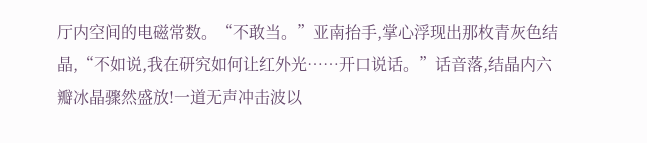厅内空间的电磁常数。“不敢当。”亚南抬手,掌心浮现出那枚青灰色结晶,“不如说,我在研究如何让红外光……开口说话。”话音落,结晶内六瓣冰晶骤然盛放!一道无声冲击波以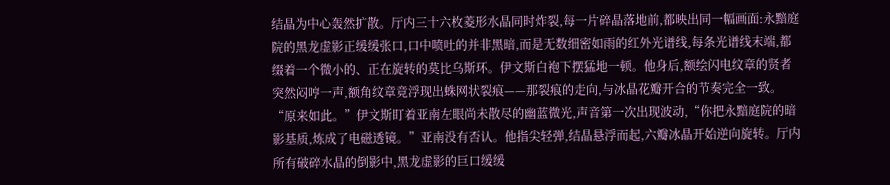结晶为中心轰然扩散。厅内三十六枚菱形水晶同时炸裂,每一片碎晶落地前,都映出同一幅画面:永黯庭院的黑龙虚影正缓缓张口,口中喷吐的并非黑暗,而是无数细密如雨的红外光谱线,每条光谱线末端,都缀着一个微小的、正在旋转的莫比乌斯环。伊文斯白袍下摆猛地一顿。他身后,额绘闪电纹章的贤者突然闷哼一声,额角纹章竟浮现出蛛网状裂痕——那裂痕的走向,与冰晶花瓣开合的节奏完全一致。“原来如此。”伊文斯盯着亚南左眼尚未散尽的幽蓝微光,声音第一次出现波动,“你把永黯庭院的暗影基质,炼成了电磁透镜。”亚南没有否认。他指尖轻弹,结晶悬浮而起,六瓣冰晶开始逆向旋转。厅内所有破碎水晶的倒影中,黑龙虚影的巨口缓缓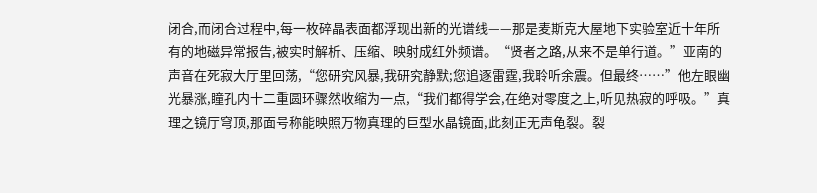闭合,而闭合过程中,每一枚碎晶表面都浮现出新的光谱线——那是麦斯克大屋地下实验室近十年所有的地磁异常报告,被实时解析、压缩、映射成红外频谱。“贤者之路,从来不是单行道。”亚南的声音在死寂大厅里回荡,“您研究风暴,我研究静默;您追逐雷霆,我聆听余震。但最终……”他左眼幽光暴涨,瞳孔内十二重圆环骤然收缩为一点,“我们都得学会,在绝对零度之上,听见热寂的呼吸。”真理之镜厅穹顶,那面号称能映照万物真理的巨型水晶镜面,此刻正无声龟裂。裂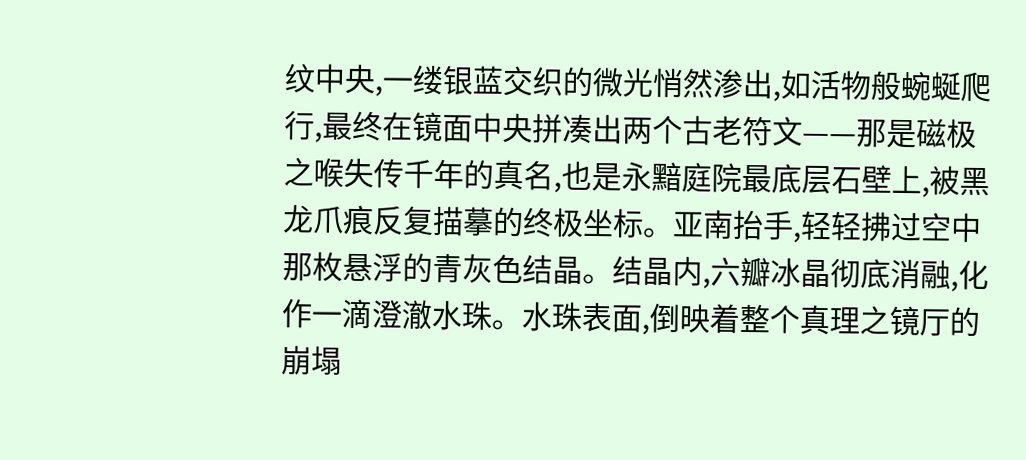纹中央,一缕银蓝交织的微光悄然渗出,如活物般蜿蜒爬行,最终在镜面中央拼凑出两个古老符文——那是磁极之喉失传千年的真名,也是永黯庭院最底层石壁上,被黑龙爪痕反复描摹的终极坐标。亚南抬手,轻轻拂过空中那枚悬浮的青灰色结晶。结晶内,六瓣冰晶彻底消融,化作一滴澄澈水珠。水珠表面,倒映着整个真理之镜厅的崩塌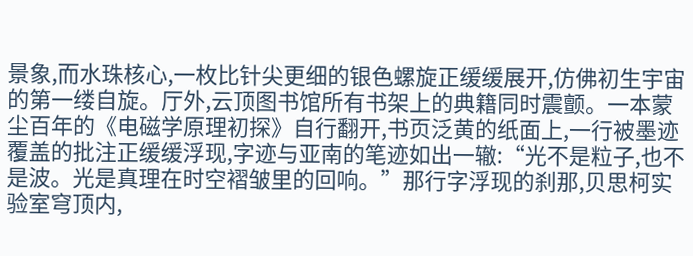景象,而水珠核心,一枚比针尖更细的银色螺旋正缓缓展开,仿佛初生宇宙的第一缕自旋。厅外,云顶图书馆所有书架上的典籍同时震颤。一本蒙尘百年的《电磁学原理初探》自行翻开,书页泛黄的纸面上,一行被墨迹覆盖的批注正缓缓浮现,字迹与亚南的笔迹如出一辙:“光不是粒子,也不是波。光是真理在时空褶皱里的回响。”那行字浮现的刹那,贝思柯实验室穹顶内,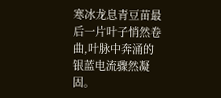寒冰龙息青豆苗最后一片叶子悄然卷曲,叶脉中奔涌的银蓝电流骤然凝固。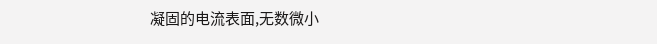凝固的电流表面,无数微小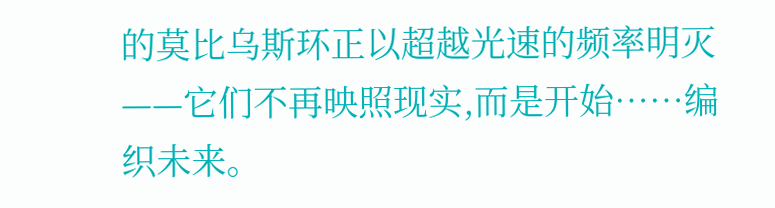的莫比乌斯环正以超越光速的频率明灭——它们不再映照现实,而是开始……编织未来。